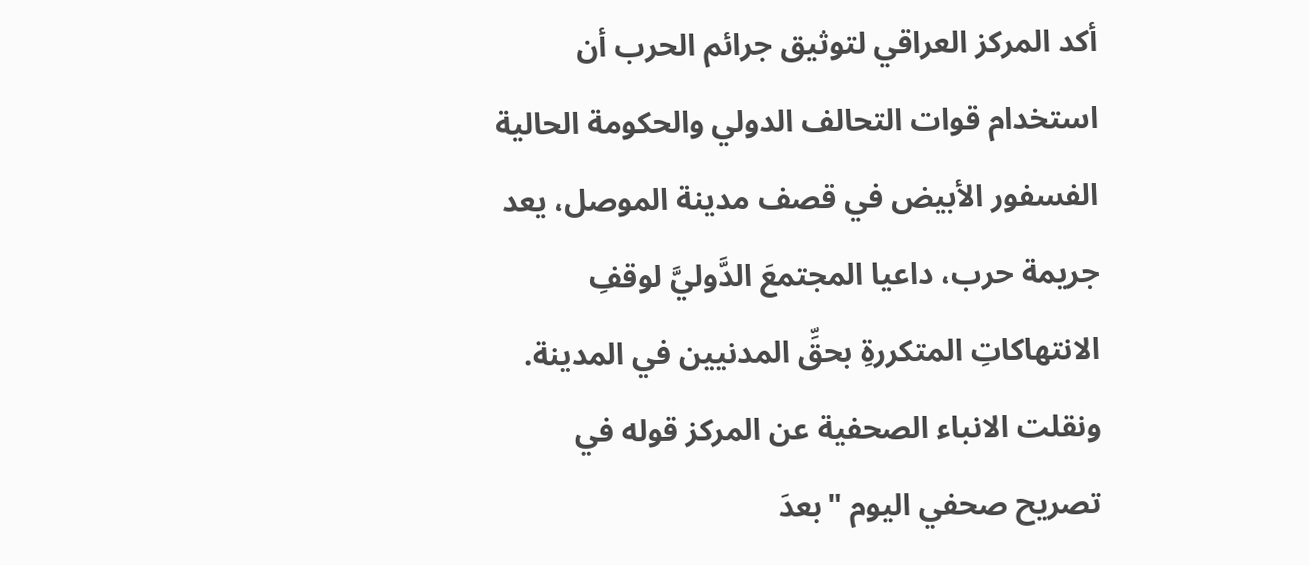أكد المركز العراقي لتوثيق جرائم الحرب أن استخدام قوات التحالف الدولي والحكومة الحالية الفسفور الأبيض في قصف مدينة الموصل، يعد جريمة حرب، داعيا المجتمعَ الدَّوليَّ لوقفِ الانتهاكاتِ المتكررةِ بحقِّ المدنيين في المدينة.
ونقلت الانباء الصحفية عن المركز قوله في تصريح صحفي اليوم "بعدَ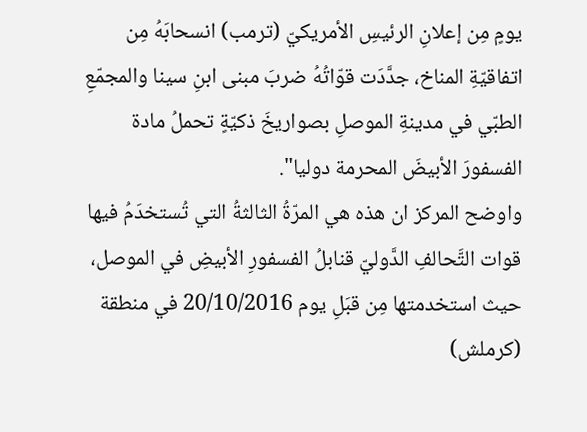يومٍ مِن إعلانِ الرئيسِ الأمريكيّ (ترمب) انسحابَهُ مِن اتفاقيّةِ المناخ، جدَّدَت قوّاتُهُ ضربَ مبنى ابنِ سينا والمجمّعِ الطبّي في مدينةِ الموصلِ بصواريخَ ذكيّةٍ تحملُ مادة الفسفورَ الأبيضَ المحرمة دوليا".
واوضح المركز ان هذه هي المرّةُ الثالثةُ التي تُستخدَمُ فيها قوات التَّحالفِ الدَّوليّ قنابلُ الفسفورِ الأبيضِ في الموصل، حيث استخدمتها مِن قبَلِ يوم 20/10/2016 في منطقة (كرملش)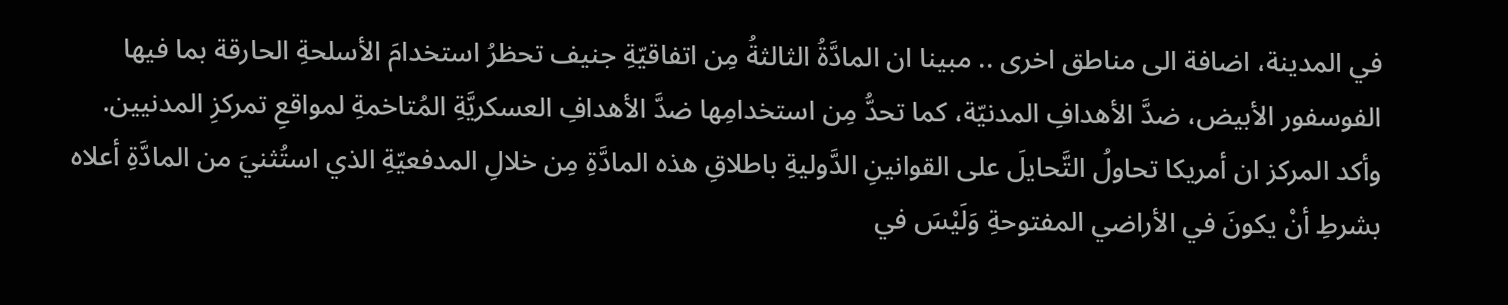في المدينة، اضافة الى مناطق اخرى .. مبينا ان المادَّةُ الثالثةُ مِن اتفاقيّةِ جنيف تحظرُ استخدامَ الأسلحةِ الحارقة بما فيها الفوسفور الأبيض، ضدَّ الأهدافِ المدنيّة، كما تحدُّ مِن استخدامِها ضدَّ الأهدافِ العسكريَّةِ المُتاخمةِ لمواقعِ تمركزِ المدنيين.
وأكد المركز ان أمريكا تحاولُ التَّحايلَ على القوانينِ الدَّوليةِ باطلاقِ هذه المادَّةِ مِن خلالِ المدفعيّةِ الذي استُثنيَ من المادَّةِ أعلاه بشرطِ أنْ يكونَ في الأراضي المفتوحةِ وَلَيْسَ في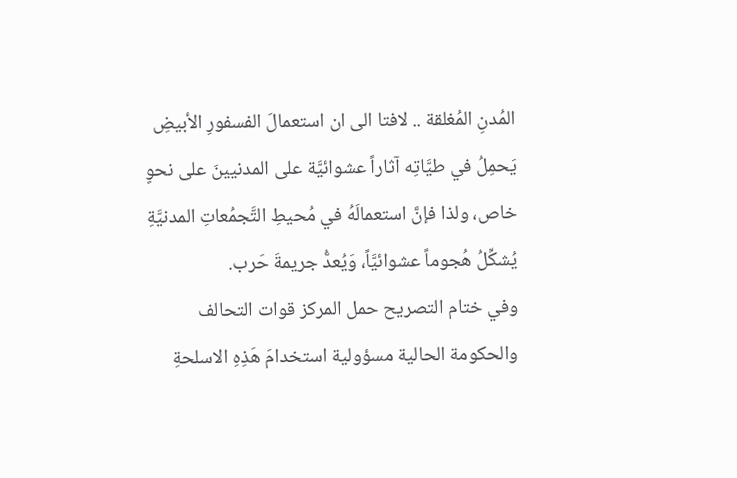المُدنِ المُغلقة .. لافتا الى ان استعمالَ الفسفورِ الأبيضِ يَحمِلُ في طيَّاتِه آثاراً عشوائيَّة على المدنيينَ على نحوٍ خاص، ولذا فإنَّ استعمالَهُ في مُحيطِ التَّجمُعاتِ المدنيَّةِ يُشكِّلُ هُجوماً عشوائيَّاً، وَيُعدُّ جريمةَ حَرب.
وفي ختام التصريح حمل المركز قوات التحالف والحكومة الحالية مسؤولية استخدامَ هَذِهِ الاسلحةِ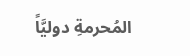المُحرمةِ دوليَّاً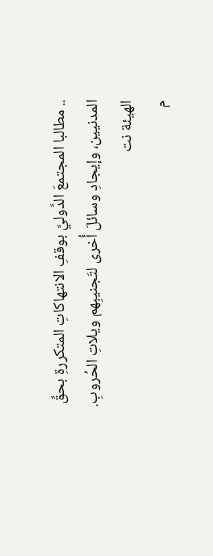.. مطالبا المجتمعَ الدَّوليَّ بوقفِ الانتهاكاتِ المتكررةِ بحقِّ المدنيين، وإيجادِ وسائلَ أُخرى لتَجنيبِهم ويلاتِ الحُروبِ.
الهيئة نت
م